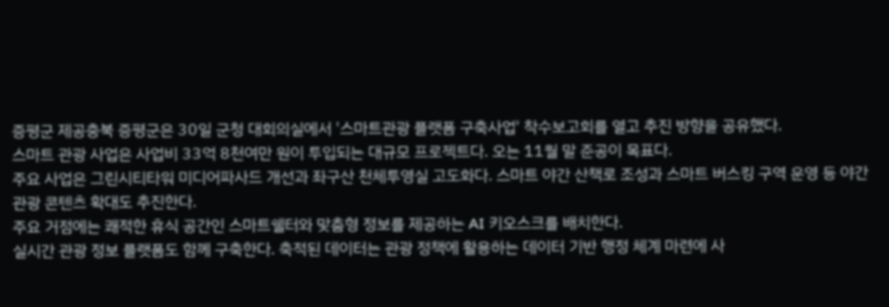증평군 제공충북 증평군은 30일 군청 대회의실에서 '스마트관광 플랫폼 구축사업' 착수보고회를 열고 추진 방향을 공유했다.
스마트 관광 사업은 사업비 33억 8천여만 원이 투입되는 대규모 프로젝트다. 오는 11월 말 준공이 목표다.
주요 사업은 그린시티타워 미디어파사드 개선과 좌구산 천체투영실 고도화다. 스마트 야간 산책로 조성과 스마트 버스킹 구역 운영 등 야간 관광 콘텐츠 확대도 추진한다.
주요 거점에는 쾌적한 휴식 공간인 스마트쉘터와 맞춤형 정보를 제공하는 AI 키오스크를 배치한다.
실시간 관광 정보 플랫폼도 함께 구축한다. 축적된 데이터는 관광 정책에 활용하는 데이터 기반 행정 체계 마련에 사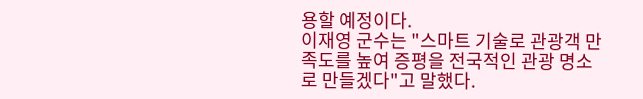용할 예정이다.
이재영 군수는 "스마트 기술로 관광객 만족도를 높여 증평을 전국적인 관광 명소로 만들겠다"고 말했다.